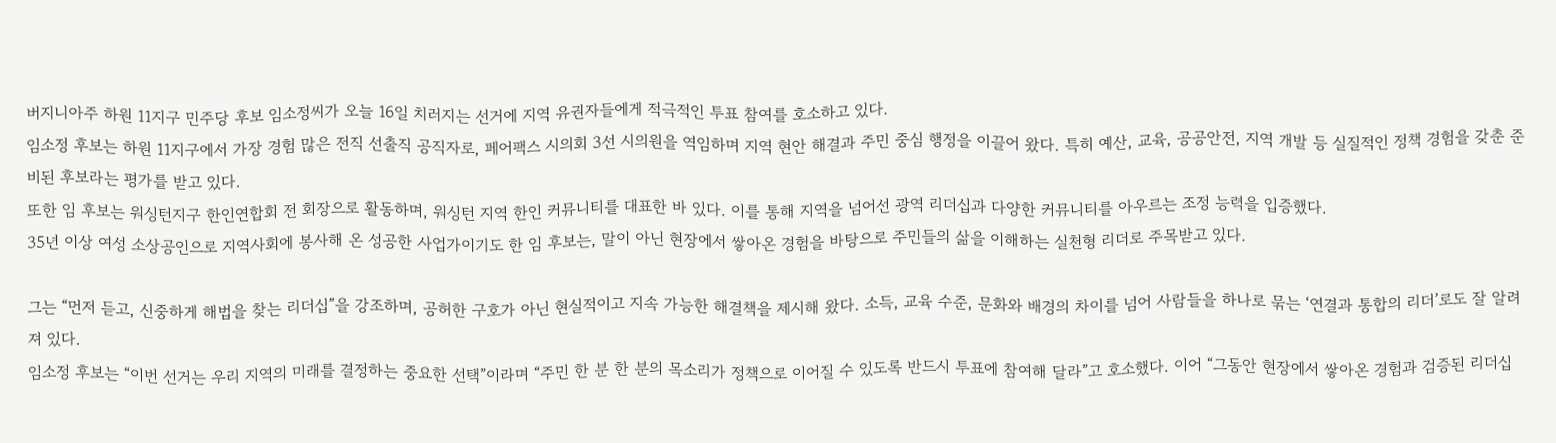버지니아주 하원 11지구 민주당 후보 임소정씨가 오늘 16일 치러지는 선거에 지역 유권자들에게 적극적인 투표 참여를 호소하고 있다.
임소정 후보는 하원 11지구에서 가장 경험 많은 전직 선출직 공직자로, 페어팩스 시의회 3선 시의원을 역임하며 지역 현안 해결과 주민 중심 행정을 이끌어 왔다. 특히 예산, 교육, 공공안전, 지역 개발 등 실질적인 정책 경험을 갖춘 준비된 후보라는 평가를 받고 있다.
또한 임 후보는 워싱턴지구 한인연합회 전 회장으로 활동하며, 워싱턴 지역 한인 커뮤니티를 대표한 바 있다. 이를 통해 지역을 넘어선 광역 리더십과 다양한 커뮤니티를 아우르는 조정 능력을 입증했다.
35년 이상 여성 소상공인으로 지역사회에 봉사해 온 성공한 사업가이기도 한 임 후보는, 말이 아닌 현장에서 쌓아온 경험을 바탕으로 주민들의 삶을 이해하는 실천형 리더로 주목받고 있다.

그는 “먼저 듣고, 신중하게 해법을 찾는 리더십”을 강조하며, 공허한 구호가 아닌 현실적이고 지속 가능한 해결책을 제시해 왔다. 소득, 교육 수준, 문화와 배경의 차이를 넘어 사람들을 하나로 묶는 ‘연결과 통합의 리더’로도 잘 알려져 있다.
임소정 후보는 “이번 선거는 우리 지역의 미래를 결정하는 중요한 선택”이라며 “주민 한 분 한 분의 목소리가 정책으로 이어질 수 있도록 반드시 투표에 참여해 달라”고 호소했다. 이어 “그동안 현장에서 쌓아온 경험과 검증된 리더십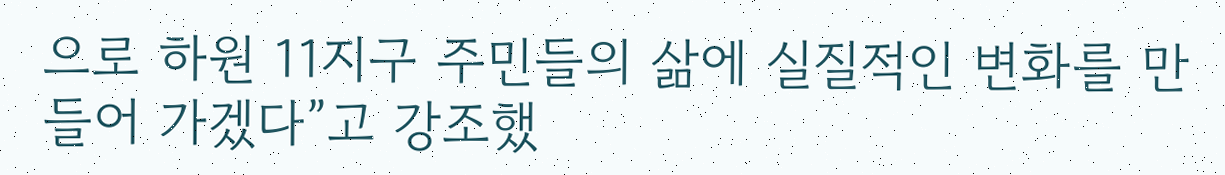으로 하원 11지구 주민들의 삶에 실질적인 변화를 만들어 가겠다”고 강조했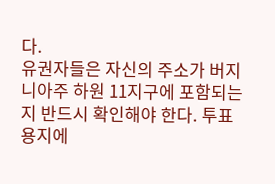다.
유권자들은 자신의 주소가 버지니아주 하원 11지구에 포함되는지 반드시 확인해야 한다. 투표용지에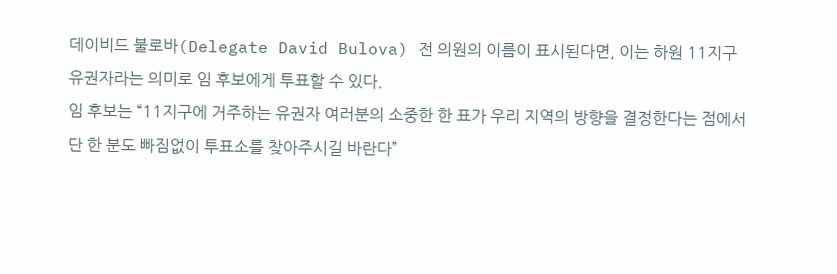데이비드 불로바(Delegate David Bulova) 전 의원의 이름이 표시된다면, 이는 하원 11지구 유권자라는 의미로 임 후보에게 투표할 수 있다.
임 후보는 “11지구에 거주하는 유권자 여러분의 소중한 한 표가 우리 지역의 방향을 결정한다는 점에서 단 한 분도 빠짐없이 투표소를 찾아주시길 바란다”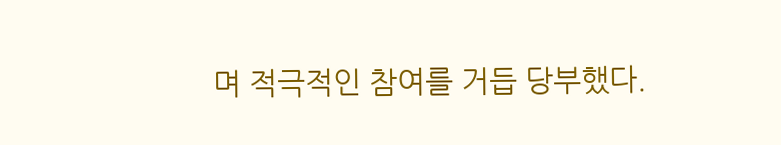며 적극적인 참여를 거듭 당부했다.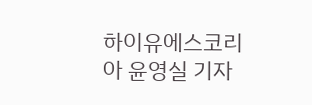하이유에스코리아 윤영실 기자